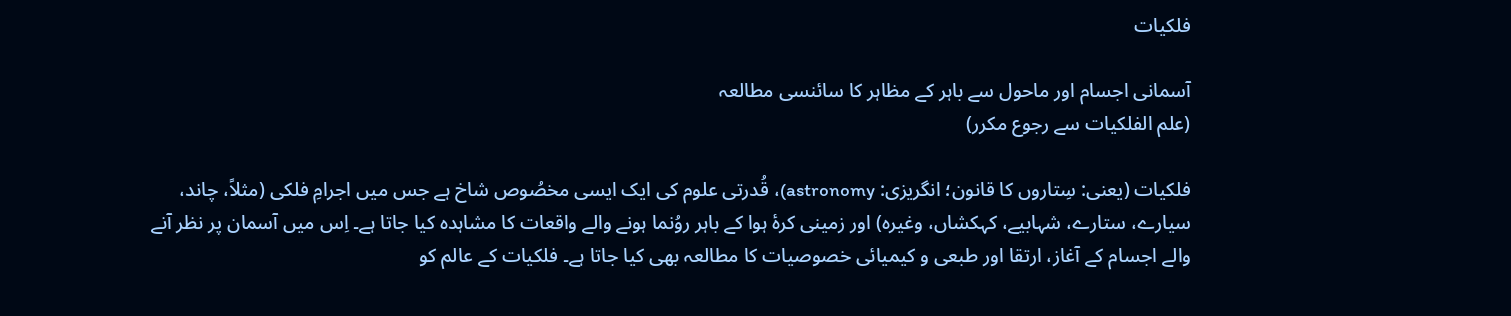فلکیات

آسمانی اجسام اور ماحول سے باہر کے مظاہر کا سائنسی مطالعہ
(علم الفلکیات سے رجوع مکرر)

فلکیات (یعنی: سِتاروں کا قانون؛ انگریزی: astronomy)، قُدرتی علوم کی ایک ایسی مخصُوص شاخ ہے جس میں اجرامِ فلکی (مثلاً، چاند، سیارے، ستارے، شہابیے، کہکشاں، وغیرہ) اور زمینی کرۂ ہوا کے باہر روُنما ہونے والے واقعات کا مشاہدہ کیا جاتا ہے۔ اِس میں آسمان پر نظر آنے والے اجسام کے آغاز، ارتقا اور طبعی و کیمیائی خصوصیات کا مطالعہ بھی کیا جاتا ہے۔ فلکیات کے عالم کو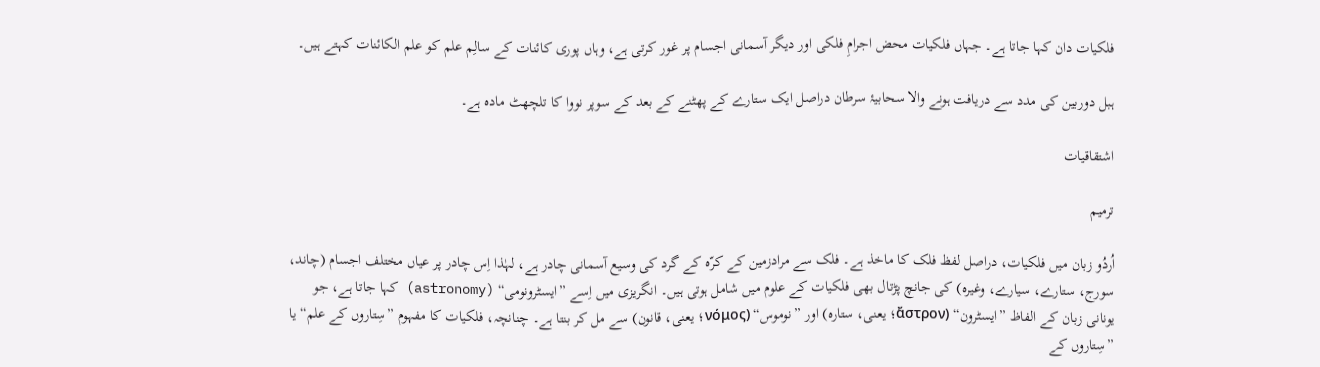فلکیات دان کہا جاتا ہے۔ جہاں فلکیات محض اجرامِ فلکی اور دیگر آسمانی اجسام پر غور کرتی ہے، وہاں پوری کائنات کے سالِم علم کو علم الکائنات کہتے ہیں۔

ہبل دوربین کی مدد سے دریافت ہونے والا سحابیۂ سرطان دراصل ایک ستارے کے پھٹنے کے بعد کے سوپر نووا کا تلچھٹ مادہ ہے۔

اشتقاقیات

ترمیم

اُردُو زبان میں فلکیات، دراصل لفظ فلک کا ماخذ ہے۔ فلک سے مرادزمین کے کرّہ کے گرد کی وسیع آسمانی چادر ہے، لہٰذا اِس چادر پر عیاں مختلف اجسام (چاند، سورج، ستارے، سیارے، وغیرہ) کی جانچ پڑتال بھی فلکیات کے علوم میں شامل ہوتی ہیں۔ انگریزی میں اِسے ”ایسٹرونومی“ (astronomy) کہا جاتا ہے، جو یونانی زبان کے الفاظ ”ایسٹرون“ (ἄστρον؛ یعنی، ستارہ) اور ”نوموس“ (νόμος؛ یعنی، قانون) سے مل کر بنتا ہے۔ چنانچہ، فلکیات کا مفہوم ”سِتاروں کے علم“ یا ”سِتاروں کے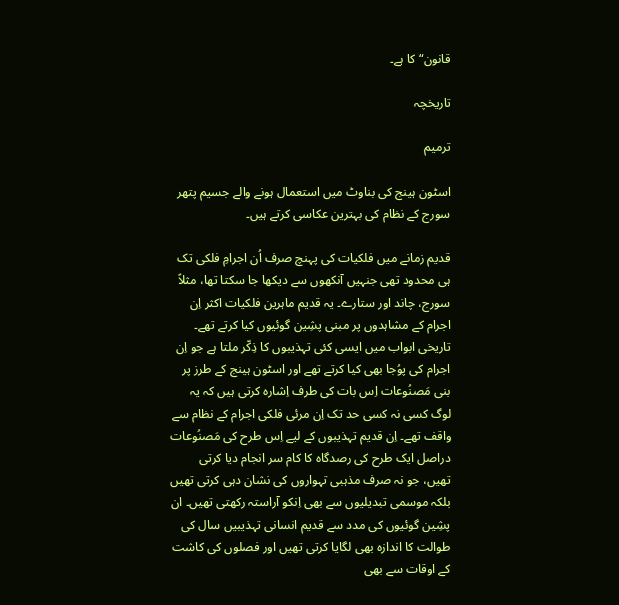قانون“ کا ہے۔

تاریخچہ

ترمیم

اسٹون ہینج کی بناوٹ میں استعمال ہونے والے جسیم پتھر سورج کے نظام کی بہترین عکاسی کرتے ہیں۔

قدیم زمانے میں فلکیات کی پہنچ صرف اُن اجرامِ فلکی تک ہی محدود تھی جنہیں آنکھوں سے دیکھا جا سکتا تھا، مثلاً سورج، چاند اور ستارے۔ یہ قدیم ماہرین فلکیات اکثر اِن اجرام کے مشاہدوں پر مبنی پشِين گوئیوں کیا کرتے تھے۔ تاریخی ابواب میں ایسی کئی تہذیبوں کا ذِکّر ملتا ہے جو اِن اجرام کی پوُجا بھی کیا کرتے تھے اور اسٹون ہینج کے طرز پر بنی مَصنُوعات اِس بات کی طرف اِشارہ کرتی ہیں کہ یہ لوگ کسی نہ کسی حد تک اِن مرئی فلکی اجرام کے نظام سے واقف تھے۔ اِن قدیم تہذیبوں کے لیے اِس طرح کی مَصنُوعات دراصل ایک طرح کی رصدگاہ کا کام سر انجام دیا کرتی تھیں، جو نہ صرف مذہبی تہواروں کی نشان دہی کرتی تھیں بلکہ موسمی تبدیلیوں سے بھی اِنکو آراستہ رکھتی تھیں۔ ان پشِين گوئیوں کی مدد سے قدیم انسانی تہذیبیں سال کی طوالت کا اندازہ بھی لگایا کرتی تھیں اور فصلوں کی کاشت کے اوقات سے بھی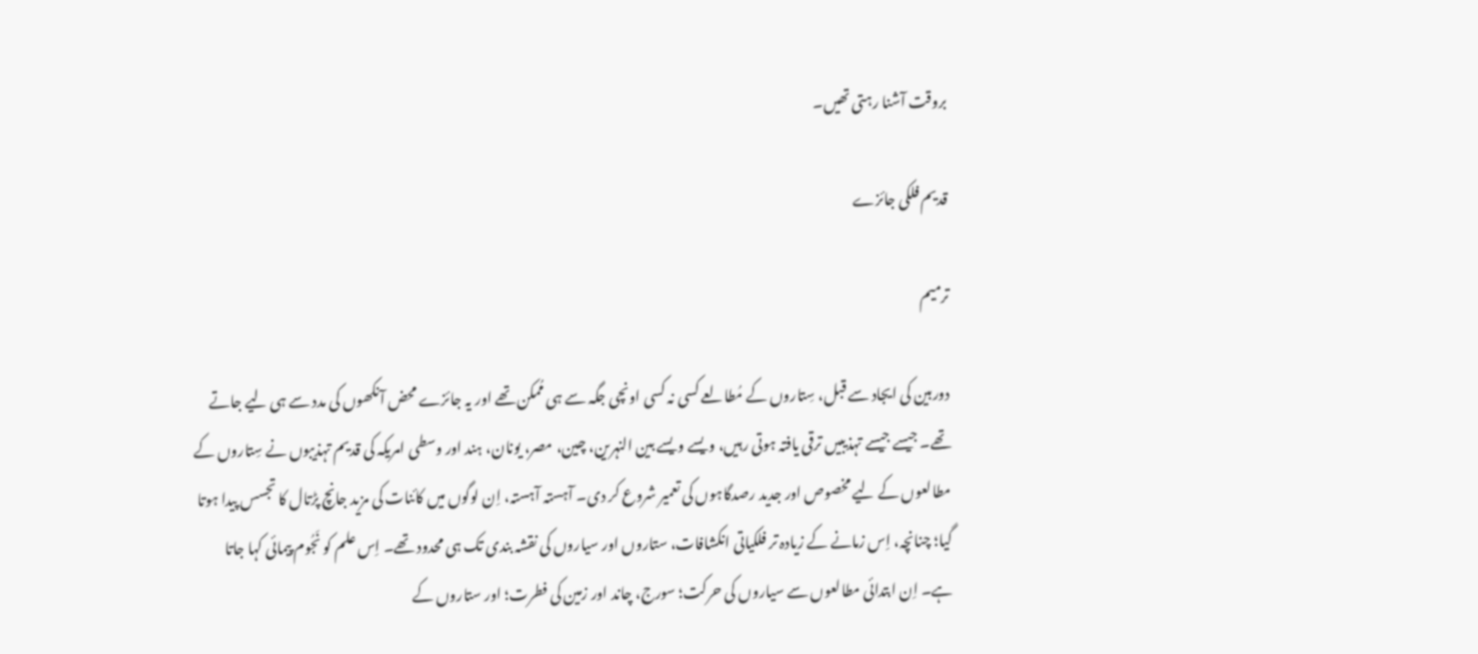بروقت آشنا رہتی تھیں۔

قدیم فلکی جائزے

ترمیم

دوربین کی ایجاد سے قبل، سِتاروں کے مُطالعے کسی نہ کسی اونچی جگہ سے ہی مُمکن تھے اور یہ جائزے محض آنکھوں کی مدد سے ہی لیے جاتے تھے۔ جیسے جیسے تہذیبیں ترقی یافتہ ہوتی رہیں، ویسے ویسے بین النہرین، چین، مصر، یونان، ہند اور وسطی امریکہ کی قدیم تہذیبوں نے سِتاروں کے مطالعوں کے لیے مخصوص اور جدید رصدگاہوں کی تعمیر شروع کر دی۔ آہستہ آہستہ، اِن لوگوں میں کائنات کی مزید جانچ پڑتال کا تجسس پیدا ہوتا گیا؛ چنانچہ، اِس زمانے کے زیادہ تر فلکیاتی انکشافات، ستاروں اور سیاروں کی نقشہ بندی تک ہی محدود تھے۔ اِس علم کو نَجُوم پيمائی کہا جاتا ہے۔ اِن ابتدائی مطالعوں سے سیاروں کی حرکت؛ سورج، چاند اور زمین کی فطرت؛ اور ستاروں کے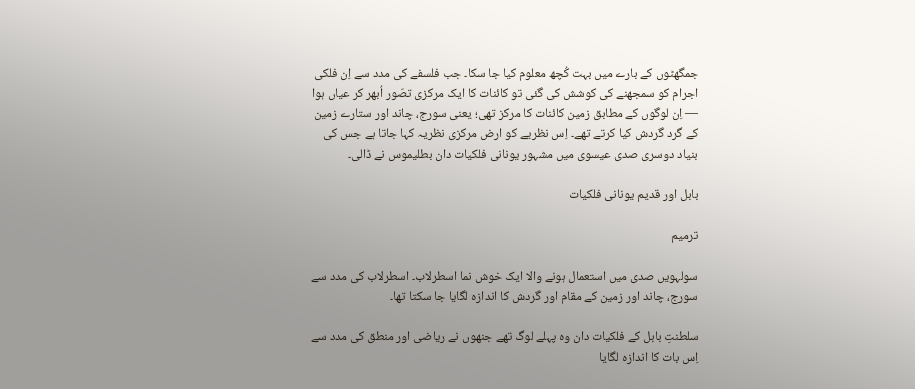جمگھٹوں کے بارے میں بہت کُچھ معلوم کیا جا سکا۔ جب فلسفے کی مدد سے اِن فلکی اجرام کو سمجھنے کی کوشش کی گئی تو کائنات کا ایک مرکزی تصّور اُبھر کر عیاں ہوا — اِن لوگوں کے مطابق زمین کائنات کا مرکز تھی؛ یعنی سورج، چاند اور ستارے زمین کے گرد گردش کیا کرتے تھے۔ اِس نظریے کو ارض مرکزی نظریہ کہا جاتا ہے جس کی بنیاد دوسری صدی عیسوی میں مشہور یونانی فلکیات دان بطلیموس نے ڈالی۔

بابل اور قدیم یونانی فلکیات

ترمیم

سولہویں صدی میں استعمال ہونے والا ایک خوش نما اسطرلاب۔ اسطرلاب کی مدد سے سورج، چاند اور زمین کے مقام اور گردش کا اندازہ لگایا جا سکتا تھا۔

سلطنتِ بابل کے فلکیات دان وہ پہلے لوگ تھے جنھوں نے ریاضی اور منطق کی مدد سے اِس بات کا اندازہ لگایا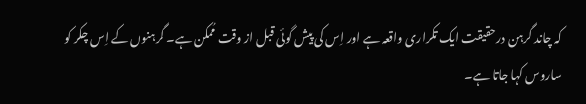کہ چاند گرہن درحقیقت ایک تکراری واقعہ ہے اور اِس کی پيش گوئی قبل از وقت مُمکن ہے۔ گرہنوں کے اِس چکر کو ساروس کہا جاتا ہے۔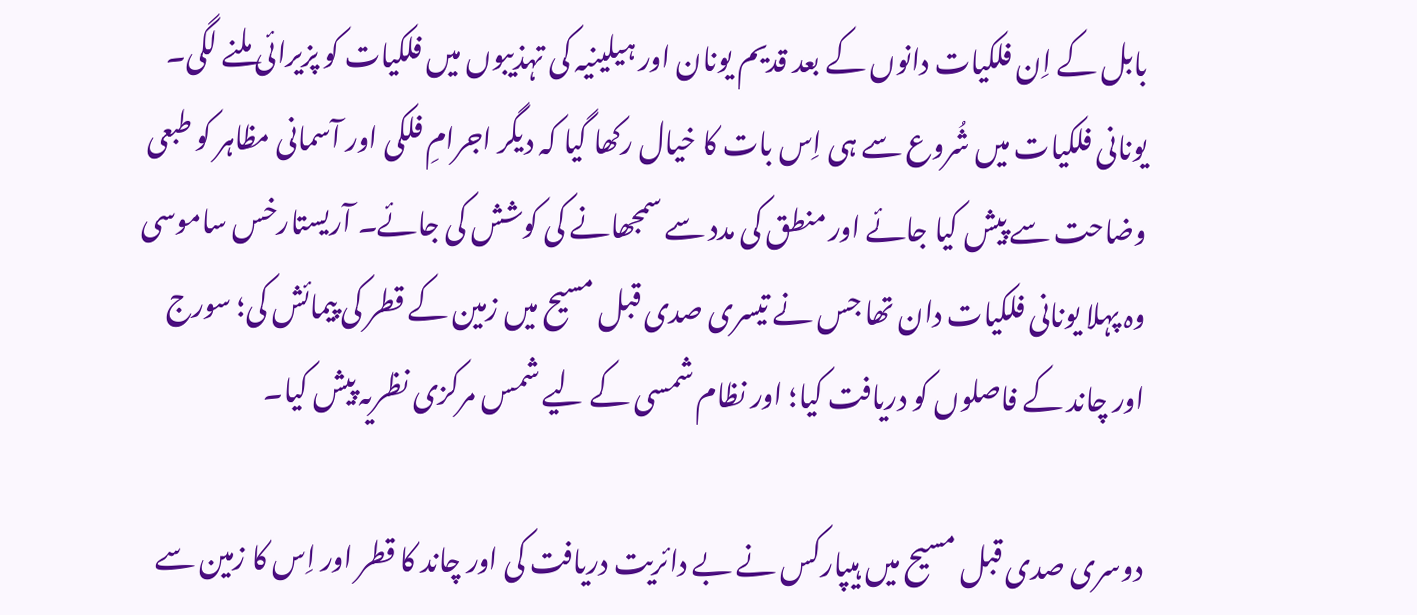بابل کے اِن فلکیات دانوں کے بعد قدیم یونان اور ہیلینیہ کی تہذیبوں میں فلکیات کو پزیرائی ملنے لگی۔ یونانی فلکیات میں شُروع سے ہی اِس بات کا خیال رکھا گیا کہ دیگر اجرامِ فلکی اور آسمانی مظاہر کو طبعی وضاحت سے پیش کیا جائے اور منطق کی مدد سے سمجھانے کی کوشش کی جائے۔ آریستارخس ساموسی وہ پہلا یونانی فلکیات دان تھا جس نے تیسری صدی قبل مسیح میں زمین کے قطر کی پیمائش کی؛ سورج اور چاند کے فاصلوں کو دریافت کیا؛ اور نظام شمسی کے لیے شمس مرکزی نظریہ پیش کیا۔

دوسری صدی قبل مسیح میں ہیپارکس نے بے دائریت دریافت کی اور چاند کا قطر اور اِس کا زمین سے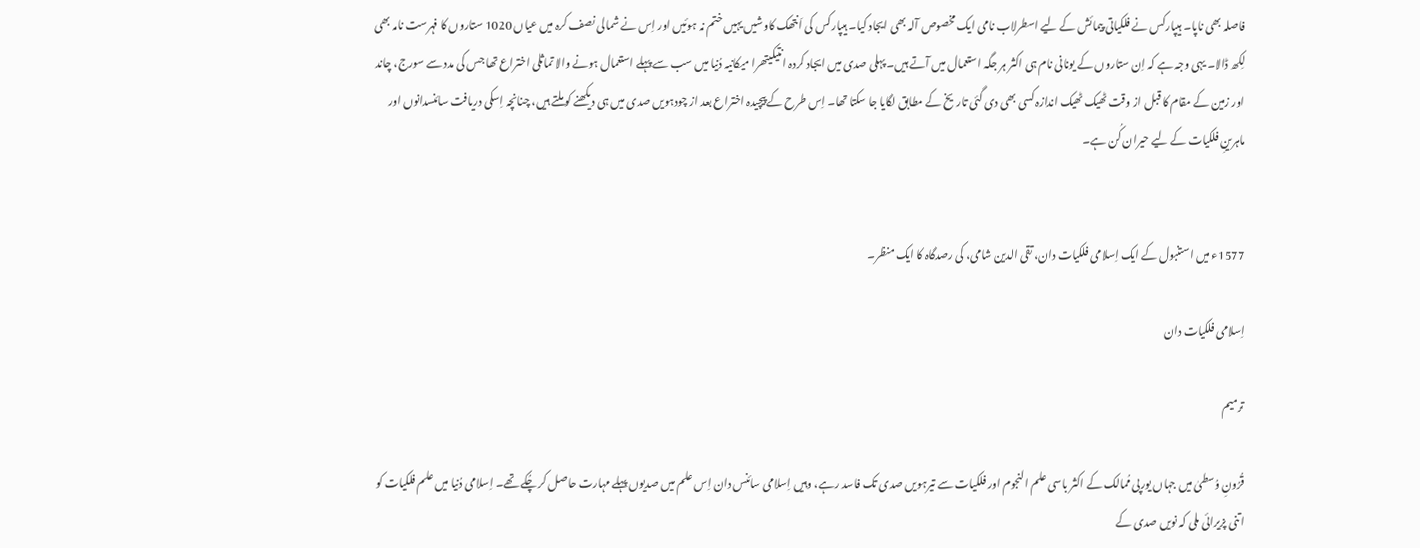فاصلہ بھی ناپا۔ ہیپارکس نے فلکیاتی پیمائش کے لیے اسطرلاب نامی ایک مخصوص آلہ بھی ایجاد کیا۔ ہیپارکس کی اَنتھک کاوشیں یہیں ختم نہ ہوئیں اور اِس نے شمالی نصف کرہ میں عیاں 1020 ستاروں کا فہرست نامہ بھی لِکھ ڈالا۔ یہی وجہ ہے کہ اِن ستاروں کے یونانی نام ہی اکثر ہر جگہ استعمال میں آتے ہیں۔ پہلی صدی میں ایجاد کردہ انتیکیتھرا میکانیہ دُنیا میں سب سے پہلے استعمال ہونے والا تماثلی اختراع تھا جس کی مدد سے سورج، چاند اور زمین کے مقام کا قبل از وقت ٹھیک ٹھیک اندازہ کسی بھی دی گئی تاریخ کے مطابق لگایا جا سکتا تھا۔ اِس طرح کے پیچیدہ اختراع بعد از چودہویں صدی میں ہی دیکھنے کو ملتے ہیں، چنانچہ اِسکی دریافت سائنسدانوں اور ماہرینِ فلکیات کے لیے حیران کُن ہے۔


1577ء میں استنبول کے ایک اِسلامی فلکیات دان، تقی الدين شامی، کی رصدگاہ کا ایک منظر۔

اِسلامی فلکیات دان

ترمیم

قُرُونِ وُسطیٰ میں جہاں یورپی مُمالک کے اکثر باسی علم النجوم اور فلکیات سے تیرہویں صدی تک فاسد رہے، وہیں اِسلامی سائنس دان اِس علم میں صدیوں پہلے مہارت حاصل کر چُکے تھے۔ اِسلامی دُنیا میں علم فلکیات کو اتنی پزیرائی ملی کہ نویں صدی کے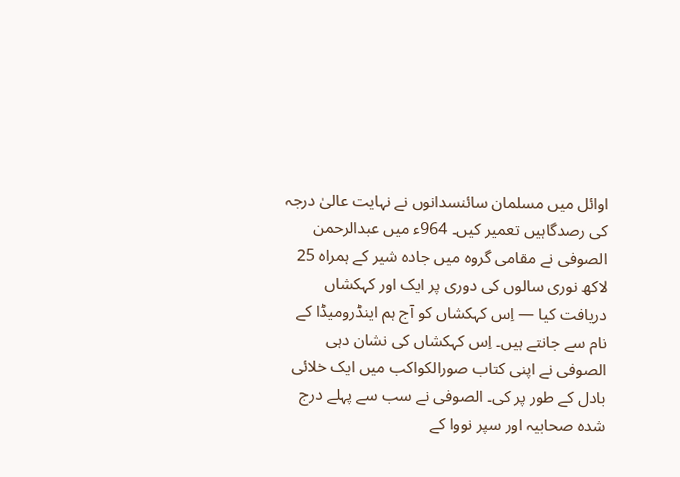اوائل میں مسلمان سائنسدانوں نے نہایت عالیٰ درجہ کی رصدگاہیں تعمیر کیں۔ 964ء میں عبدالرحمن الصوفی نے مقامی گروہ میں جادہ شیر کے ہمراہ 25 لاکھ نوری سالوں کی دوری پر ایک اور کہکشاں دریافت کیا — اِس کہکشاں کو آج ہم اینڈرومیڈا کے نام سے جانتے ہیں۔ اِس کہکشاں کی نشان دہی الصوفی نے اپنی کتاب صورالکواکب میں ایک خلائی بادل کے طور پر کی۔ الصوفی نے سب سے پہلے درج شدہ صحابیہ اور سپر نووا کے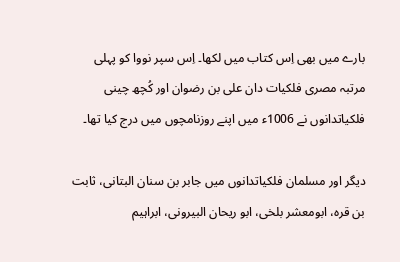بارے میں بھی اِس کتاب میں لکھا۔ اِس سپر نووا کو پہلی مرتبہ مصری فلکیات دان علی بن رضوان اور کُچھ چینی فلکیاتدانوں نے 1006ء میں اپنے روزنامچوں میں درج کیا تھا۔

دیگر اور مسلمان فلکیاتدانوں میں جابر بن سنان البتانی، ثابت بن قرہ، ابومعشر بلخی، ابو ریحان البیرونی، ابراہیم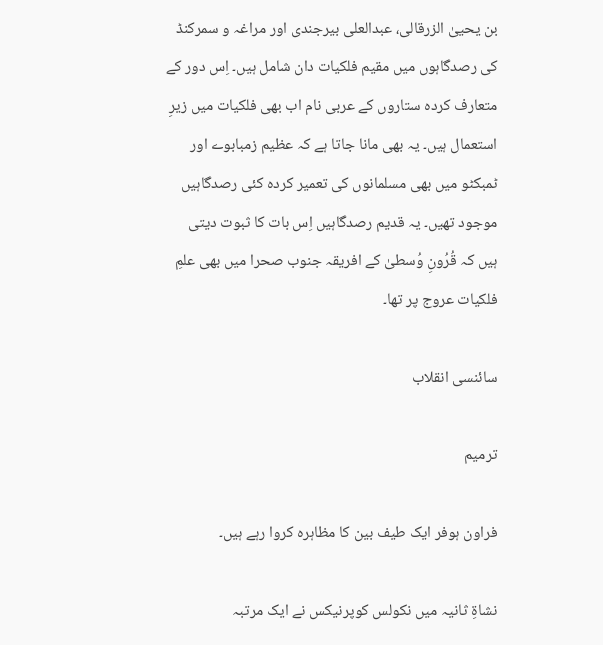بن یحییٰ الزرقالی، عبدالعلی بیرجندی اور مراغہ و سمرکنڈ کی رصدگاہوں میں مقیم فلکیات دان شامل ہیں۔ اِس دور کے متعارف کردہ ستاروں کے عربی نام اب بھی فلکیات میں زیرِ استعمال ہیں۔ یہ بھی مانا جاتا ہے کہ عظیم زمبابوے اور ٹمبکٹو میں بھی مسلمانوں کی تعمیر کردہ کئی رصدگاہیں موجود تھیں۔ یہ قدیم رصدگاہیں اِس بات کا ثبوت دیتی ہیں کہ قُرُونِ وُسطیٰ کے افریقہ جنوب صحرا میں بھی علمِ فلکیات عروج پر تھا۔

سائنسی انقلاب

ترمیم

فراون ہوفر ایک طیف بین کا مظاہرہ کروا رہے ہیں۔

نشاۃِ ثانیہ میں نکولس کوپرنیکس نے ایک مرتبہ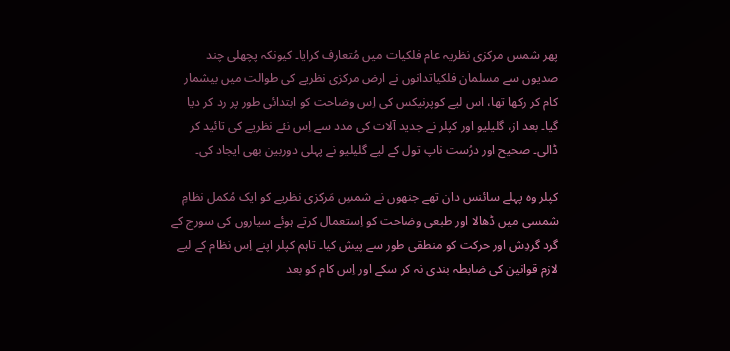پھر شمس مرکزی نظریہ عام فلکیات میں مُتعارف کرایا۔ کیونکہ پچھلی چند صدیوں سے مسلمان فلکیاتدانوں نے ارض مرکزی نظریے کی طوالت میں بیشمار کام کر رکھا تھا، اس لیے کوپرنیکس کی اِس وضاحت کو ابتدائی طور پر رد کر دیا گیا۔ بعد از، گلیلیو اور کپلر نے جدید آلات کی مدد سے اِس نئے نظریے کی تائید کر ڈالی۔ صحیح اور درُست ناپ تول کے لیے گلیلیو نے پہلی دوربین بھی ایجاد کی۔

کپلر وہ پہلے سائنس دان تھے جنھوں نے شمسِ مَرکزی نظریے کو ایک مُکمل نظامِ شمسی میں ڈھالا اور طبعی وضاحت کو اِستعمال کرتے ہوئے سیاروں کی سورج کے گرد گردِش اور حرکت کو منطقی طور سے پیش کیا۔ تاہم کپلر اپنے اِس نظام کے لیے لازم قوانین کی ضابطہ بندی نہ کر سکے اور اِس کام کو بعد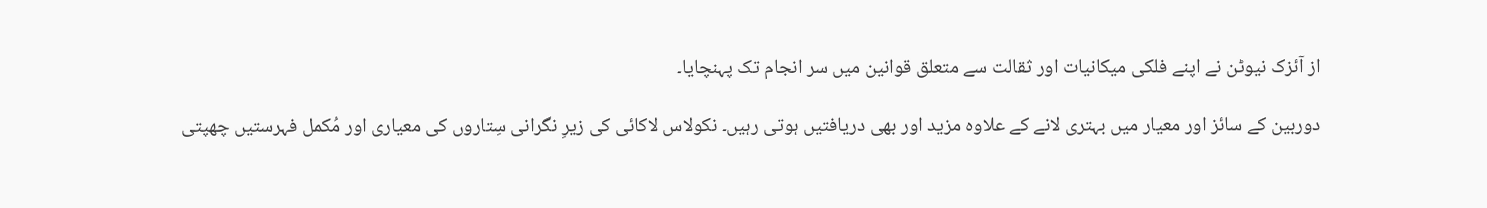از آئزک نیوٹن نے اپنے فلکی میکانیات اور ثقالت سے متعلق قوانین میں سر انجام تک پہنچایا۔

دوربین کے سائز اور معیار میں بہتری لانے کے علاوہ مزید اور بھی دریافتیں ہوتی رہیں۔ نکولاس لاکائی کی زیرِ نگرانی سِتاروں کی معیاری اور مُکمل فہرستیں چھپتی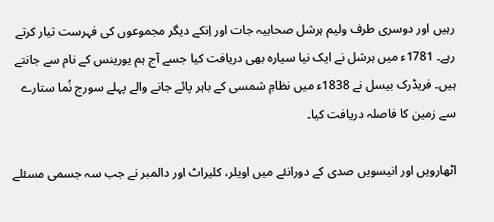رہیں اور دوسری طرف ولیم ہرشل صحابیہ جات اور اِنکے دیگر مجموعوں کی فہرست تیار کرتے رہے۔ 1781ء میں ہرشل نے ایک نیا سیارہ بھی دریافت کیا جسے آج ہم یورینس کے نام سے جانتے ہیں۔ فریڈرک بیسل نے 1838ء میں نظامِ شمسی کے باہر پائے جانے والے پہلے سورج نُما ستارے سے زمین کا فاصلہ دریافت کیا۔

اٹھارویں اور انیسویں صدی کے دورانئے میں اویلر، کلیراٹ اور دالمبر نے جب سہ جسمی مسئلے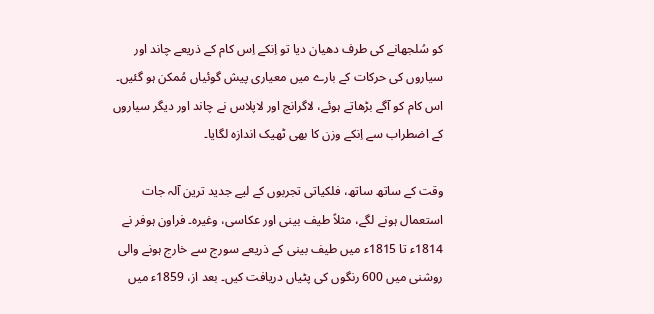کو سُلجھانے کی طرف دھیان دیا تو اِنکے اِس کام کے ذریعے چاند اور سیاروں کی حرکات کے بارے میں معیاری پيش گوئیاں مُمکن ہو گئیں۔ اس کام کو آگے بڑھاتے ہوئے، لاگرانج اور لاپلاس نے چاند اور دیگر سیاروں کے اضطراب سے اِنکے وزن کا بھی ٹھیک اندازہ لگایا۔

وقت کے ساتھ ساتھ، فلکیاتی تجربوں کے لیے جدید ترین آلہ جات استعمال ہونے لگے، مثلاً طیف بینی اور عکاسی، وغیرہ۔ فراون ہوفر نے 1814ء تا 1815ء میں طیف بینی کے ذریعے سورج سے خارج ہونے والی روشنی میں 600 رنگوں کی پٹیاں دریافت کیں۔ بعد از، 1859ء میں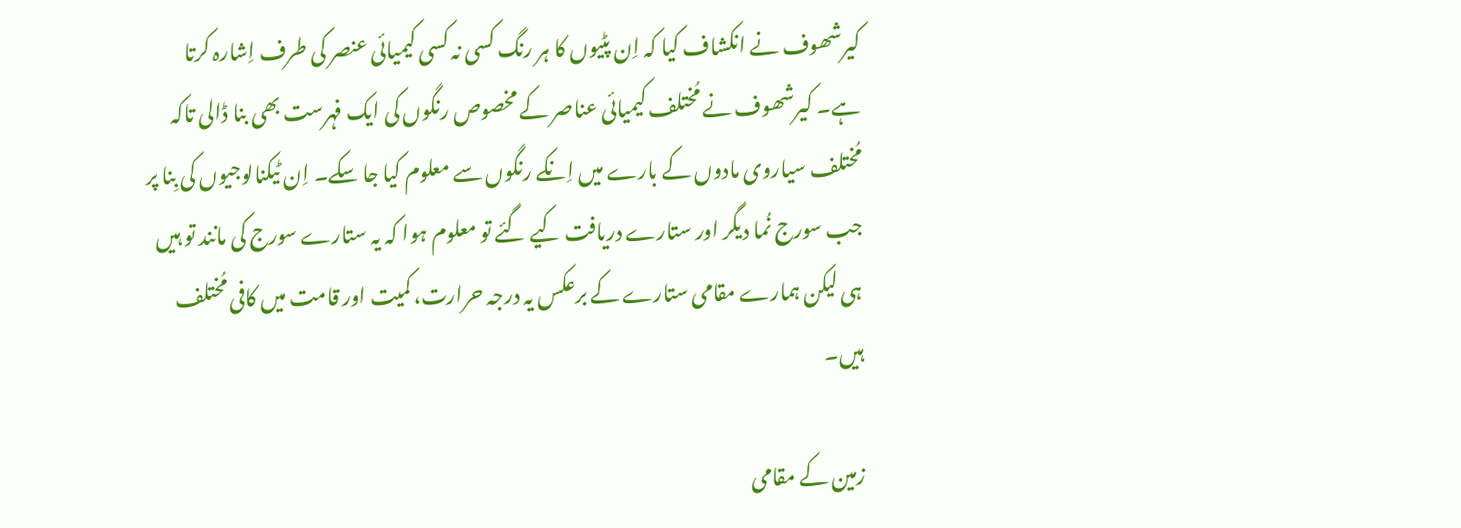کیرشھوف نے انکشاف کیا کہ اِن پٹیوں کا ہر رنگ کسی نہ کسی کیمیائی عنصر کی طرف اِشارہ کرتا ہے۔ کیرشھوف نے مُختلف کیمیائی عناصر کے مخصوص رنگوں کی ایک فہرست بھی بنا ڈالی تاکہ مُختلف سیاروی مادوں کے بارے میں اِنکے رنگوں سے معلوم کیا جا سکے۔ اِن ٹیکنالوجیوں کی بِنا پر جب سورج نُما دیگر اور ستارے دریافت کیے گئے تو معلوم ہوا کہ یہ ستارے سورج کی مانند تو ہیں ہی لیکن ہمارے مقامی ستارے کے برعکس یہ درجہ حرارت، کمیت اور قامت میں کافی مُختلف ہیں۔

زمین کے مقامی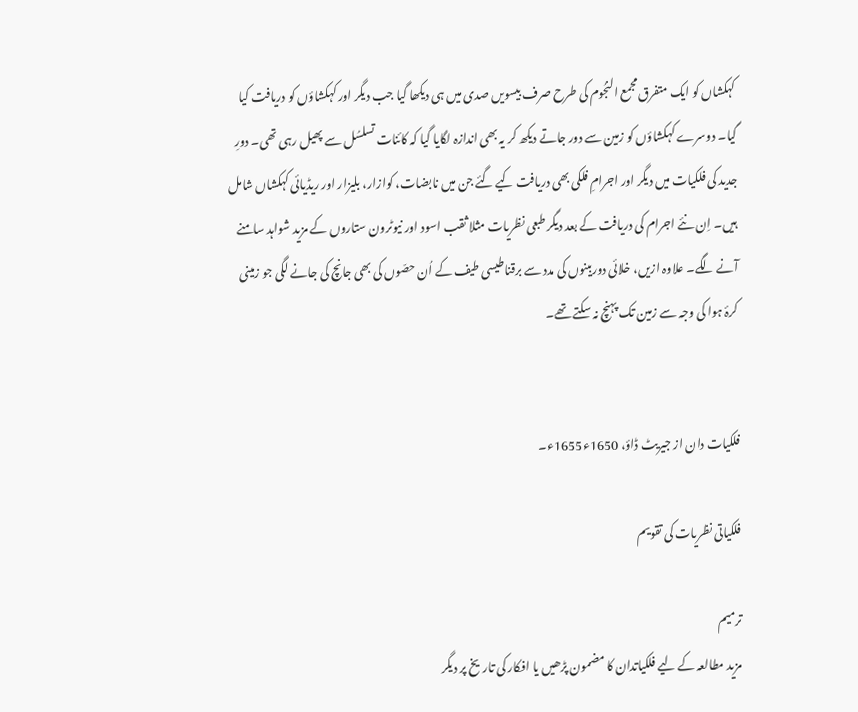کہکشاں کو ایک متفرق مجمع النجُوم کی طرح صرف بیسویں صدی میں ہی دیکھا گیا جب دیگر اور کہکشاؤں کو دریافت کیا گیا۔ دوسرے کہکشاؤں کو زمین سے دور جاتے دیکھ کر یہ بھی اندازہ لگایا گیا کہ کائنات تسلسُل سے پھیل رہی تھی۔ دورِ جدید کی فلکیات میں دیگر اور اجرامِ فلکی بھی دریافت کیے گئے جن میں نابضات، کوازار، بلیزار اور ریڈیائی کہکشاں شامل ہیں۔ اِن نئے اجرام کی دریافت کے بعد دیگر طبعی نظریات مثلا ثقب اسود اور نیوٹرون ستاروں کے مزید شواہد سامنے آنے لگے۔ علاوہ ازیں، خلائی دوربینوں کی مدد سے برقناطیسی طیف کے اُن حصّوں کی بھی جانچ کی جانے لگی جو زمینی کرۂ ہوا کی وجہ سے زمین تک پہنچ نہ سکتے تھے۔


فلکیات دان از جیریٹ ڈاؤ، 1650ء1655ء۔

فلکیاتی نظریات کی تقویم

ترمیم
مزید مطالعہ کے لیے فلکیاتدان کا مضمون پڑھیں یا افکار کی تاریخ پر دیگر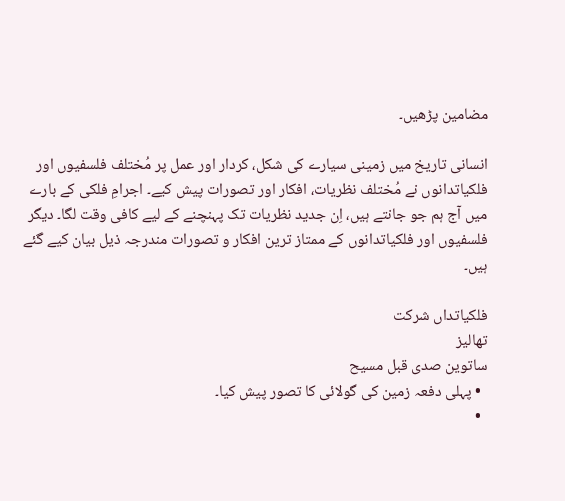مضامین پڑھیں۔

انسانی تاریخ میں زمینی سیارے کی شکل، کردار اور عمل پر مُختلف فلسفیوں اور فلکیاتدانوں نے مُختلف نظریات، افکار اور تصورات پیش کیے۔ اجرامِ فلکی کے بارے میں آج ہم جو جانتے ہیں، اِن جدید نظریات تک پہنچنے کے لیے کافی وقت لگا۔ دیگر فلسفیوں اور فلکیاتدانوں کے ممتاز ترین افکار و تصورات مندرجہ ذیل بیان کیے گئے ہیں۔

فلکیاتداں شرکت
تھالیز
ساتوین صدی قبل مسیح
  • پہلی دفعہ زمین کی گولائی کا تصور پیش کیا۔
  •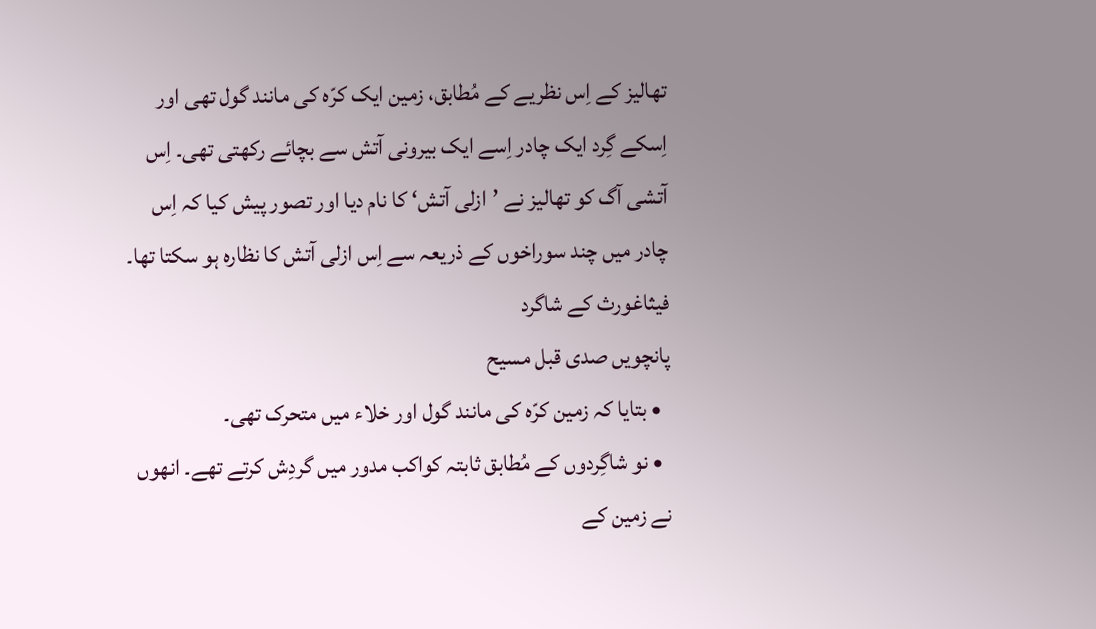تھالیز کے اِس نظریے کے مُطابق، زمین ایک کرّہ کی مانند گول تھی اور اِسکے گِرد ایک چادر اِسے ایک بیرونی آتش سے بچائے رکھتی تھی۔ اِس آتشی آگ کو تھالیز نے ’ازلی آتش‘ کا نام دیا اور تصور پیش کیا کہ اِس چادر میں چند سوراخوں کے ذریعہ سے اِس ازلی آتش کا نظارہ ہو سکتا تھا۔
فیثاغورث کے شاگرد
پانچویں صدی قبل مسیح
  • بتایا کہ زمین کرّہ کی مانند گول اور خلاء میں متحرک تھی۔
  • نو شاگِردوں کے مُطابق ثابتہ کواکب مدور میں گردِش کرتے تھے۔ انھوں نے زمین کے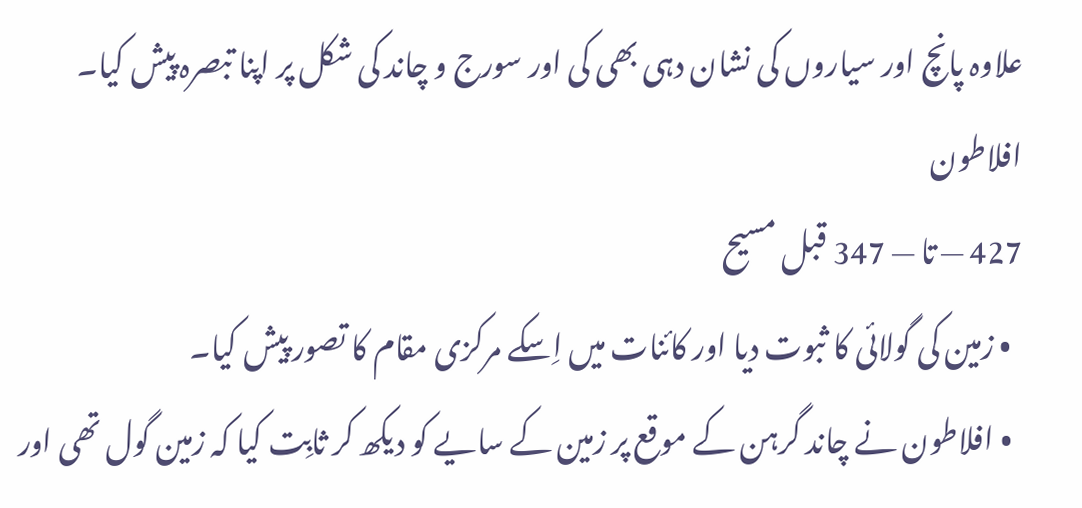علاوہ پانچ اور سیاروں کی نشان دہی بھی کی اور سورج و چاند کی شکل پر اپنا تبصرہ پیش کیا۔
افلاطون
427 — تا — 347 قبل مسیح
  • زمین کی گولائی کا ثبوت دیا اور کائنات میں اِسکے مرکزی مقام کا تصور پیش کیا۔
  • افلاطون نے چاند گرہن کے موقع پر زمین کے سایے کو دیکھ کر ثابِت کیا کہ زمین گول تھی اور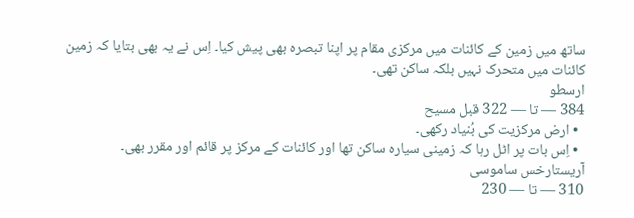ساتھ میں زمین کے کائنات میں مرکزی مقام پر اپنا تبصرہ بھی پیش کیا۔ اِس نے یہ بھی بتایا کہ زمین کائنات میں متحرک نہیں بلکہ ساکن تھی۔
ارسطو
384 — تا — 322 قبل مسیح
  • ارض مرکزیت کی بُنیاد رکھی۔
  • اِس بات پر اٹل رہا کہ زمینی سیارہ ساکن تھا اور کائنات کے مرکز پر قائم اور مقرر بھی۔
آریستارخس ساموسی
310 — تا — 230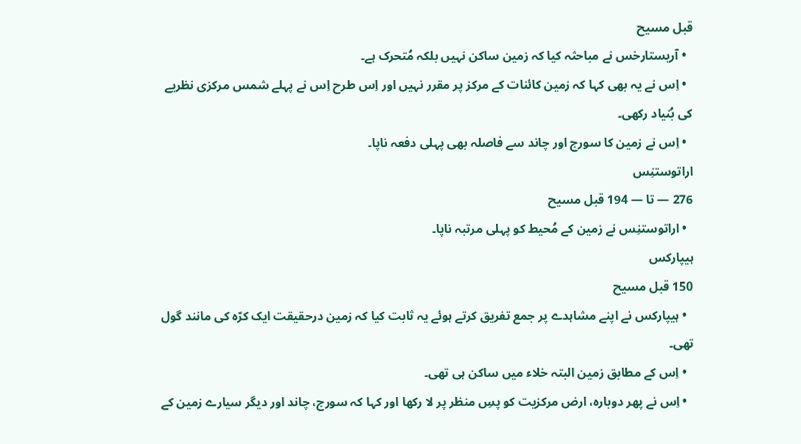قبل مسیح
  • آریستارخس نے مباحثہ کیا کہ زمین ساکن نہیں بلکہ مُتحرک ہے۔
  • اِس نے یہ بھی کہا کہ زمین کائنات کے مرکز پر مقرر نہیں اور اِس طرح اِس نے پہلے شمس مرکزی نظریے کی بُنیاد رکھی۔
  • اِس نے زمین کا سورج اور چاند سے فاصلہ بھی پہلی دفعہ ناپا۔
اراتوستنِس
276 — تا — 194 قبل مسیح
  • اراتوستنِس نے زمین کے مُحیط کو پہلی مرتبہ ناپا۔
ہیپارکس
150 قبل مسیح
  • ہیپارکس نے اپنے مشاہدے پر جمع تفریق کرتے ہوئے یہ ثابت کیا کہ زمین درحقیقت ایک کرّہ کی مانند گول تھی۔
  • اِس کے مطابق زمین البتہ خلاء میں ساکن ہی تھی۔
  • اِس نے پھر دوبارہ، ارض مرکزیت کو پسِ منظر پر لا رکھا اور کہا کہ سورج، چاند اور دیگر سیارے زمین کے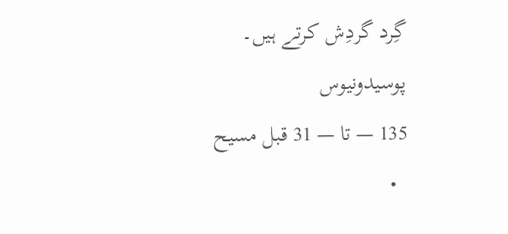گِرد گردِش کرتے ہیں۔
پوسیدونیوس
135 — تا — 31 قبل مسیح
  •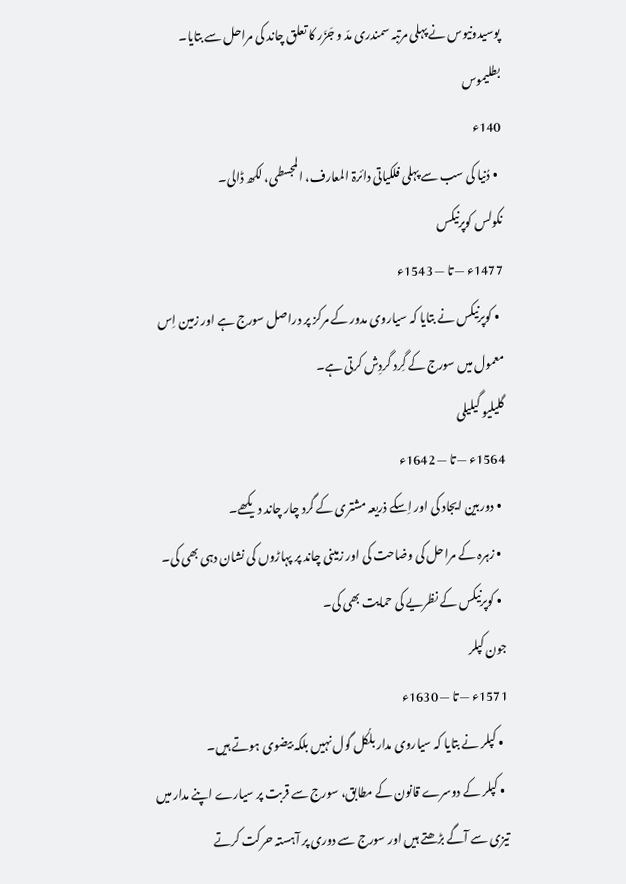پوسیدونیوس نے پہلی مرتبہ سمندری مدّ و جَزَر کا تعلق چاند کی مراحل سے بتایا۔
بطلیموس
140ء
  • دُنیا کی سب سے پہلی فلکیاتی دائرۃ المعارف، المجسطی، لکھ ڈالی۔
نکولس کوپرنیکس
1477ء — تا — 1543ء
  • کوپرنیکس نے بتایا کہ سیاروی مدور کے مرکز پر دراصل سورج ہے اور زمین اِس معمول میں سورج کے گِرد گردِش کرتی ہے۔
گلیلیو گیلیلی
1564ء — تا — 1642ء
  • دوربین ایجاد کی اور اِسکے ذریعہ مشتری کے گرد چار چاند دیکھے۔
  • زہرہ کے مراحل کی وضاحت کی اور زمینی چاند پر پہاڑوں کی نشان دہی بھی کی۔
  • کوپرنیکس کے نظریے کی حمایت بھی کی۔
جون کپلر
1571ء — تا — 1630ء
  • کپلر نے بتایا کہ سیاروی مدار بلکُل گول نہیں بلکہ بیضوی ہوتے ہیں۔
  • کپلر کے دوسرے قانون کے مطابق، سورج سے قربت پر سیارے اپنے مدار میں تیزی سے آگے بڑھتے ہیں اور سورج سے دوری پر آہستہ حرکت کرتے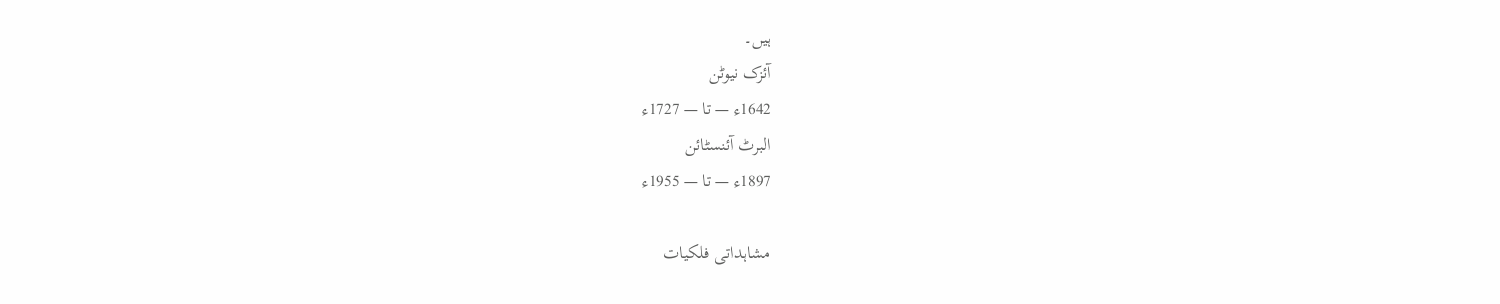ہیں۔
آئزک نیوٹن
1642ء — تا — 1727ء
البرٹ آئنسٹائن
1897ء — تا — 1955ء

مشاہداتی فلکیات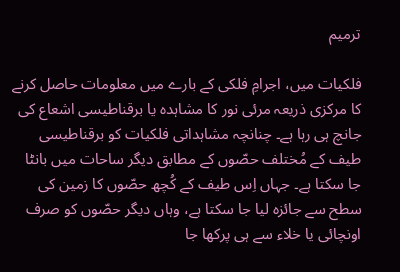ترمیم

فلکیات میں، اجرامِ فلکی کے بارے میں معلومات حاصل کرنے کا مرکزی ذریعہ مرئی نور کا مشاہدہ یا برقناطیسی اشعاع کی جانچ ہی رہا ہے۔ چنانچہ مشاہداتی فلکیات کو برقناطیسی طیف کے مُختلف حصّوں کے مطابق دیگر ساحات میں بانٹا جا سکتا ہے۔ جہاں اِس طیف کے کُچھ حصّوں کا زمین کی سطح سے جائزہ لیا جا سکتا ہے، وہاں دیگر حصّوں کو صرف اونچائی یا خلاء سے ہی پرکھا جا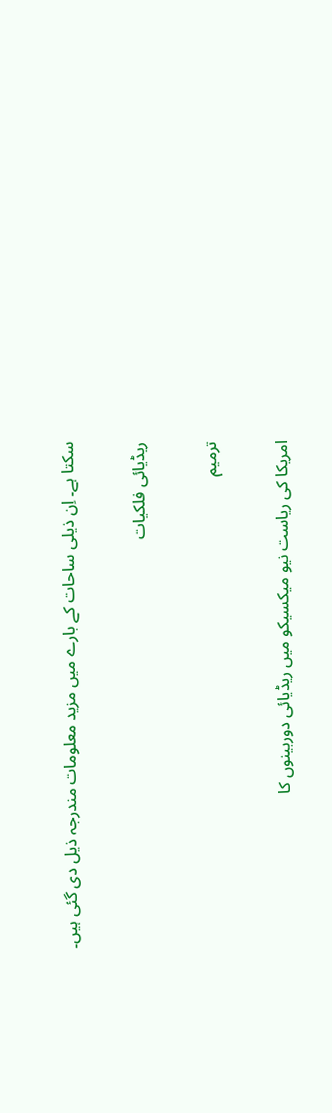سکتا ہے۔ اِن ذیلی ساحات کے بارے میں مزید معلومات مندرجہ ذیل دی گئی ہیں۔

ریڈیائی فلکیات

ترمیم

امریکا کی ریاست نیو میکسیکو میں ریڈیائی دوربینوں کا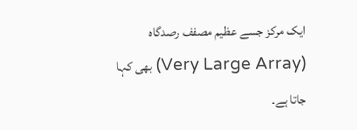ایک مرکز جسے عظیم مصفف رصدگاہ (Very Large Array) بھی کہا جاتا ہے۔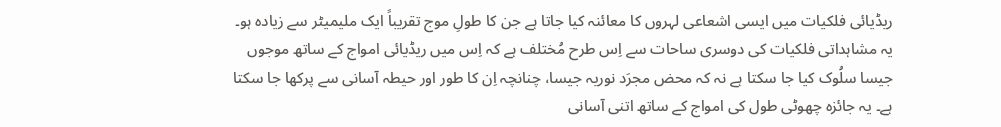ریڈیائی فلکیات میں ایسی اشعاعی لہروں کا معائنہ کیا جاتا ہے جن کا طولِ موج تقریباً ایک ملیمیٹر سے زیادہ ہو۔ یہ مشاہداتی فلکیات کی دوسری ساحات سے اِس طرح مُختلف ہے کہ اِس میں ریڈیائی امواج کے ساتھ موجوں جیسا سلُوک کیا جا سکتا ہے نہ کہ محض مجرَد نوریہ جیسا، چنانچہ اِن کا طور اور حیطہ آسانی سے پرکھا جا سکتا ہے۔ یہ جائزہ چھوٹی طول کی امواج کے ساتھ اتنی آسانی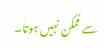سے مُمکن نہیں ہوتا۔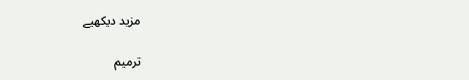مزید دیکھیے

ترمیم